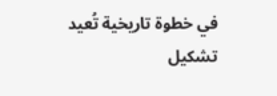في خطوة تاريخية تُعيد تشكيل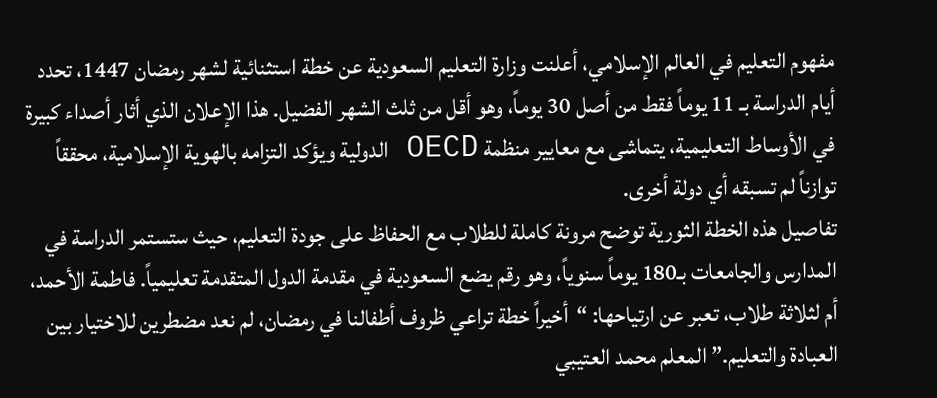مفهوم التعليم في العالم الإسلامي، أعلنت وزارة التعليم السعودية عن خطة استثنائية لشهر رمضان 1447، تحدد أيام الدراسة بـ 11 يوماً فقط من أصل 30 يوماً، وهو أقل من ثلث الشهر الفضيل. هذا الإعلان الذي أثار أصداء كبيرة في الأوساط التعليمية، يتماشى مع معايير منظمة OECD الدولية ويؤكد التزامه بالهوية الإسلامية، محققاً توازناً لم تسبقه أي دولة أخرى.
تفاصيل هذه الخطة الثورية توضح مرونة كاملة للطلاب مع الحفاظ على جودة التعليم، حيث ستستمر الدراسة في المدارس والجامعات بـ180 يوماً سنوياً، وهو رقم يضع السعودية في مقدمة الدول المتقدمة تعليمياً. فاطمة الأحمد، أم لثلاثة طلاب، تعبر عن ارتياحها: “أخيراً خطة تراعي ظروف أطفالنا في رمضان، لم نعد مضطرين للاختيار بين العبادة والتعليم.” المعلم محمد العتيبي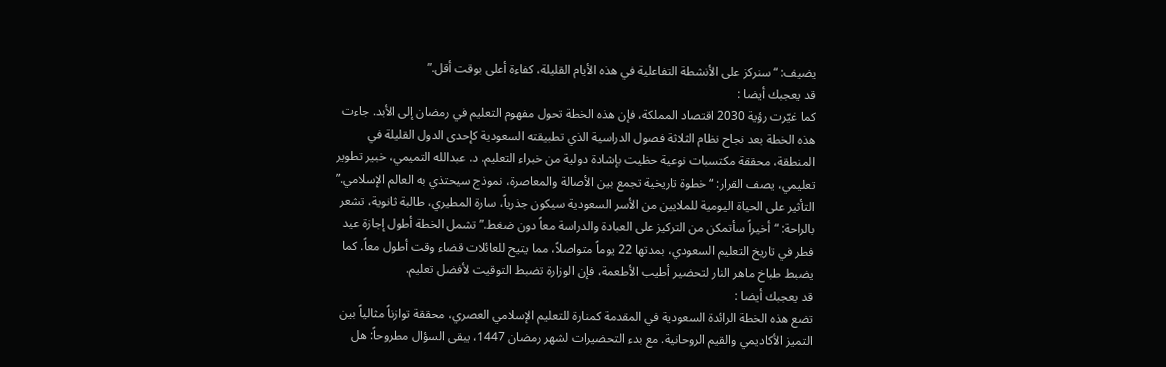يضيف: “سنركز على الأنشطة التفاعلية في هذه الأيام القليلة، كفاءة أعلى بوقت أقل.”
قد يعجبك أيضا :
كما غيّرت رؤية 2030 اقتصاد المملكة، فإن هذه الخطة تحول مفهوم التعليم في رمضان إلى الأبد. جاءت هذه الخطة بعد نجاح نظام الثلاثة فصول الدراسية الذي تطبيقته السعودية كإحدى الدول القليلة في المنطقة، محققة مكتسبات نوعية حظيت بإشادة دولية من خبراء التعليم. د. عبدالله التميمي، خبير تطوير تعليمي، يصف القرار: “خطوة تاريخية تجمع بين الأصالة والمعاصرة، نموذج سيحتذي به العالم الإسلامي.”
التأثير على الحياة اليومية للملايين من الأسر السعودية سيكون جذرياً، سارة المطيري، طالبة ثانوية، تشعر بالراحة: “أخيراً سأتمكن من التركيز على العبادة والدراسة معاً دون ضغط.” تشمل الخطة أطول إجازة عيد فطر في تاريخ التعليم السعودي، بمدتها 22 يوماً متواصلاً، مما يتيح للعائلات قضاء وقت أطول معاً. كما يضبط طباخ ماهر النار لتحضير أطيب الأطعمة، فإن الوزارة تضبط التوقيت لأفضل تعليم.
قد يعجبك أيضا :
تضع هذه الخطة الرائدة السعودية في المقدمة كمنارة للتعليم الإسلامي العصري، محققة توازناً مثالياً بين التميز الأكاديمي والقيم الروحانية. مع بدء التحضيرات لشهر رمضان 1447، يبقى السؤال مطروحاً: هل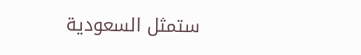ستمثل السعودية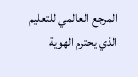المرجع العالمي للتعليم الذي يحترم الهوية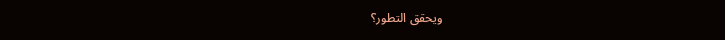ويحقق التطور؟